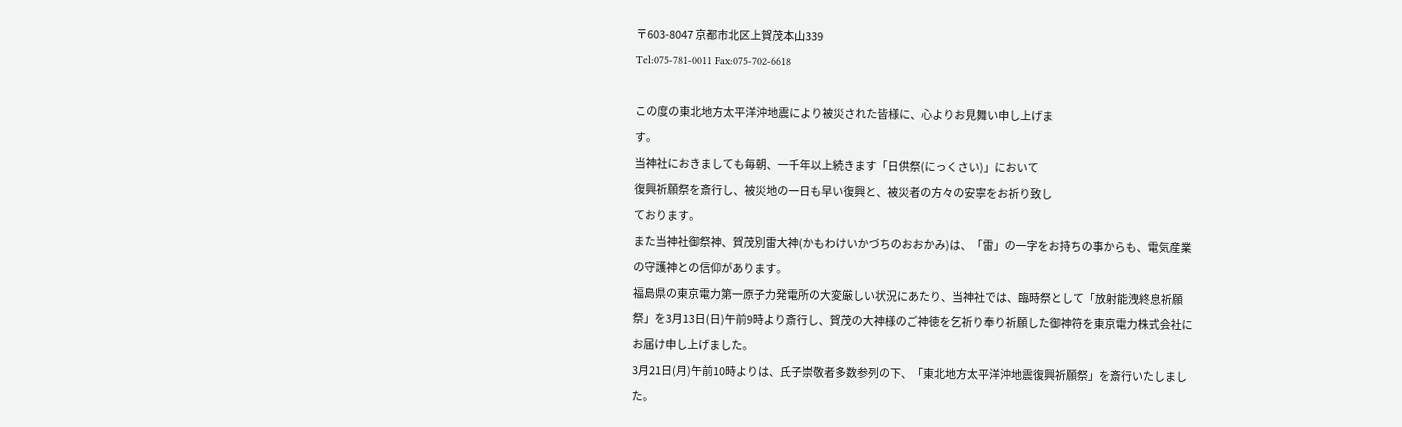〒603-8047 京都市北区上賀茂本山339
Tel:075-781-0011 Fax:075-702-6618

この度の東北地方太平洋沖地震により被災された皆様に、心よりお見舞い申し上げま
す。
当神社におきましても毎朝、一千年以上続きます「日供祭(にっくさい)」において
復興祈願祭を斎行し、被災地の一日も早い復興と、被災者の方々の安寧をお祈り致し
ております。
また当神社御祭神、賀茂別雷大神(かもわけいかづちのおおかみ)は、「雷」の一字をお持ちの事からも、電気産業の守護神との信仰があります。
福島県の東京電力第一原子力発電所の大変厳しい状況にあたり、当神社では、臨時祭として「放射能洩終息祈願祭」を3月13日(日)午前9時より斎行し、賀茂の大神様のご神徳を乞祈り奉り祈願した御神符を東京電力株式会社にお届け申し上げました。
3月21日(月)午前10時よりは、氏子崇敬者多数参列の下、「東北地方太平洋沖地震復興祈願祭」を斎行いたしました。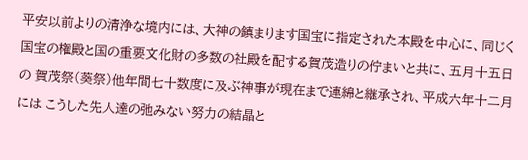平安以前よりの清浄な境内には、大神の鎮まります国宝に指定された本殿を中心に、同じく 国宝の権殿と国の重要文化財の多数の社殿を配する賀茂造りの佇まいと共に、五月十五日の 賀茂祭(葵祭)他年間七十数度に及ぶ神事が現在まで連綿と継承され、平成六年十二月には こうした先人達の弛みない努力の結晶と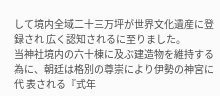して境内全域二十三万坪が世界文化遺産に登録され 広く認知されるに至りました。
当神社境内の六十棟に及ぶ建造物を維持する為に、朝廷は格別の尊崇により伊勢の神宮に代 表される『式年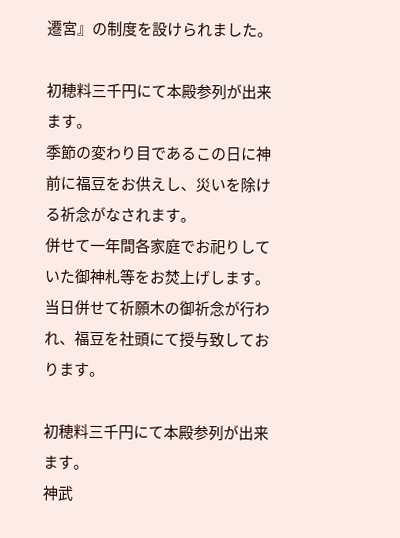遷宮』の制度を設けられました。

初穂料三千円にて本殿参列が出来ます。
季節の変わり目であるこの日に神前に福豆をお供えし、災いを除ける祈念がなされます。
併せて一年間各家庭でお祀りしていた御神札等をお焚上げします。当日併せて祈願木の御祈念が行われ、福豆を社頭にて授与致しております。

初穂料三千円にて本殿参列が出来ます。
神武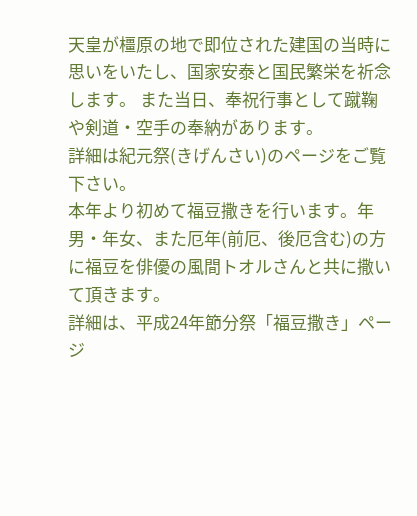天皇が橿原の地で即位された建国の当時に思いをいたし、国家安泰と国民繁栄を祈念します。 また当日、奉祝行事として蹴鞠や剣道・空手の奉納があります。
詳細は紀元祭(きげんさい)のページをご覧下さい。
本年より初めて福豆撒きを行います。年男・年女、また厄年(前厄、後厄含む)の方に福豆を俳優の風間トオルさんと共に撒いて頂きます。
詳細は、平成24年節分祭「福豆撒き」ページ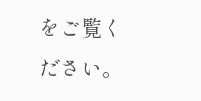をご覧ください。